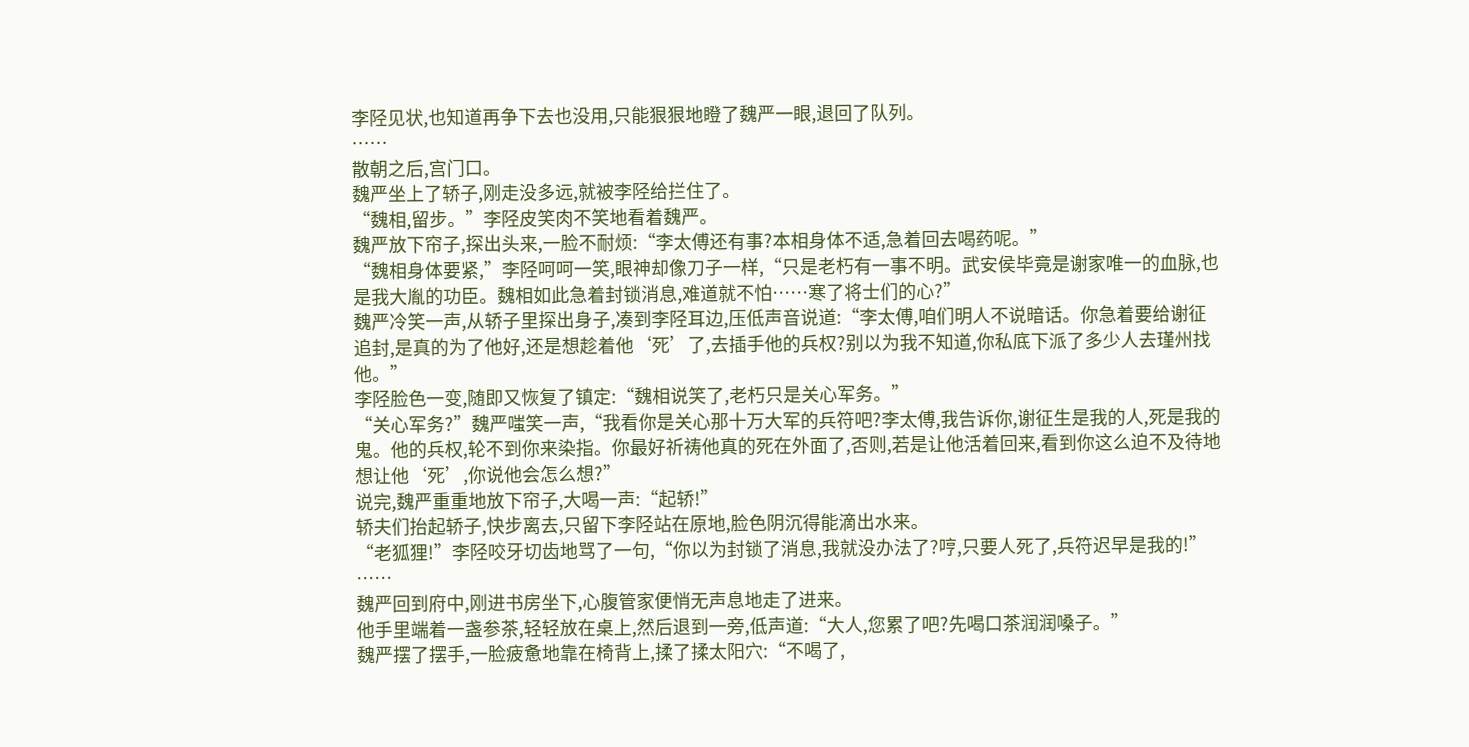李陉见状,也知道再争下去也没用,只能狠狠地瞪了魏严一眼,退回了队列。
……
散朝之后,宫门口。
魏严坐上了轿子,刚走没多远,就被李陉给拦住了。
“魏相,留步。”李陉皮笑肉不笑地看着魏严。
魏严放下帘子,探出头来,一脸不耐烦:“李太傅还有事?本相身体不适,急着回去喝药呢。”
“魏相身体要紧,”李陉呵呵一笑,眼神却像刀子一样,“只是老朽有一事不明。武安侯毕竟是谢家唯一的血脉,也是我大胤的功臣。魏相如此急着封锁消息,难道就不怕……寒了将士们的心?”
魏严冷笑一声,从轿子里探出身子,凑到李陉耳边,压低声音说道:“李太傅,咱们明人不说暗话。你急着要给谢征追封,是真的为了他好,还是想趁着他‘死’了,去插手他的兵权?别以为我不知道,你私底下派了多少人去瑾州找他。”
李陉脸色一变,随即又恢复了镇定:“魏相说笑了,老朽只是关心军务。”
“关心军务?”魏严嗤笑一声,“我看你是关心那十万大军的兵符吧?李太傅,我告诉你,谢征生是我的人,死是我的鬼。他的兵权,轮不到你来染指。你最好祈祷他真的死在外面了,否则,若是让他活着回来,看到你这么迫不及待地想让他‘死’,你说他会怎么想?”
说完,魏严重重地放下帘子,大喝一声:“起轿!”
轿夫们抬起轿子,快步离去,只留下李陉站在原地,脸色阴沉得能滴出水来。
“老狐狸!”李陉咬牙切齿地骂了一句,“你以为封锁了消息,我就没办法了?哼,只要人死了,兵符迟早是我的!”
……
魏严回到府中,刚进书房坐下,心腹管家便悄无声息地走了进来。
他手里端着一盏参茶,轻轻放在桌上,然后退到一旁,低声道:“大人,您累了吧?先喝口茶润润嗓子。”
魏严摆了摆手,一脸疲惫地靠在椅背上,揉了揉太阳穴:“不喝了,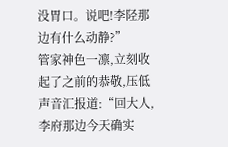没胃口。说吧!李陉那边有什么动静?”
管家神色一凛,立刻收起了之前的恭敬,压低声音汇报道:“回大人,李府那边今天确实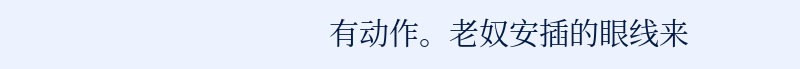有动作。老奴安插的眼线来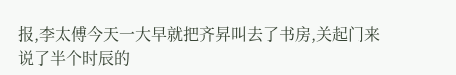报,李太傅今天一大早就把齐昇叫去了书房,关起门来说了半个时辰的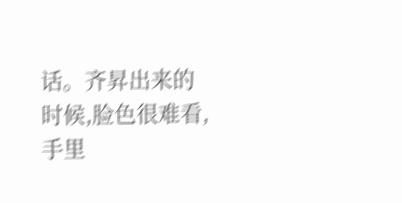话。齐昇出来的时候,脸色很难看,手里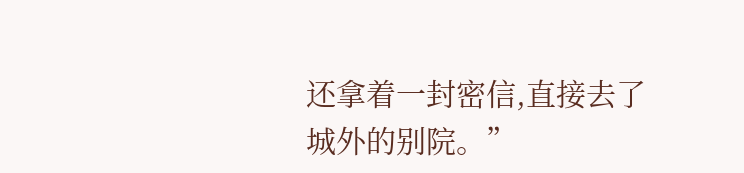还拿着一封密信,直接去了城外的别院。”